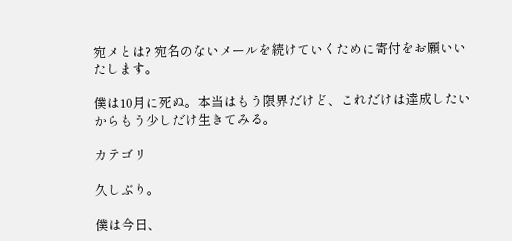宛メとは? 宛名のないメールを続けていくために寄付をお願いいたします。

僕は10月に死ぬ。本当はもう限界だけど、これだけは達成したいからもう少しだけ生きてみる。

カテゴリ

久しぶり。

僕は今日、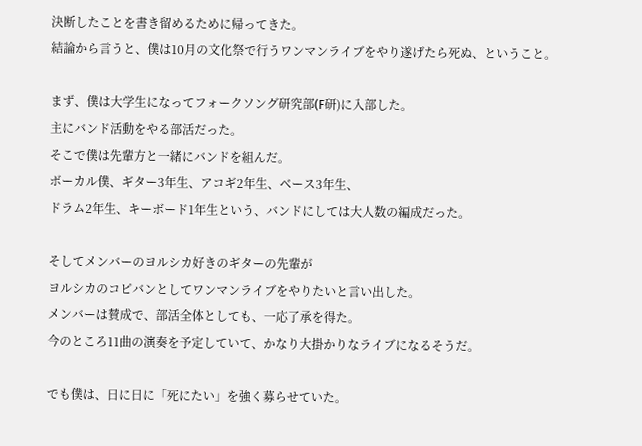決断したことを書き留めるために帰ってきた。
結論から言うと、僕は10月の文化祭で行うワンマンライブをやり遂げたら死ぬ、ということ。

まず、僕は大学生になってフォークソング研究部(F研)に入部した。
主にバンド活動をやる部活だった。
そこで僕は先輩方と一緒にバンドを組んだ。
ボーカル僕、ギター3年生、アコギ2年生、ベース3年生、
ドラム2年生、キーボード1年生という、バンドにしては大人数の編成だった。

そしてメンバーのヨルシカ好きのギターの先輩が
ヨルシカのコピバンとしてワンマンライブをやりたいと言い出した。
メンバーは賛成で、部活全体としても、一応了承を得た。
今のところ11曲の演奏を予定していて、かなり大掛かりなライブになるそうだ。

でも僕は、日に日に「死にたい」を強く募らせていた。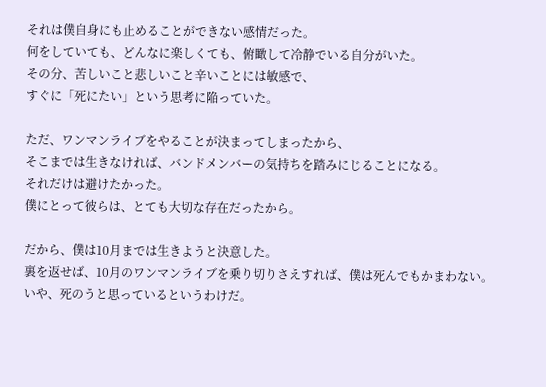それは僕自身にも止めることができない感情だった。
何をしていても、どんなに楽しくても、俯瞰して冷静でいる自分がいた。
その分、苦しいこと悲しいこと辛いことには敏感で、
すぐに「死にたい」という思考に陥っていた。

ただ、ワンマンライブをやることが決まってしまったから、
そこまでは生きなければ、バンドメンバーの気持ちを踏みにじることになる。
それだけは避けたかった。
僕にとって彼らは、とても大切な存在だったから。

だから、僕は10月までは生きようと決意した。
裏を返せば、10月のワンマンライブを乗り切りさえすれば、僕は死んでもかまわない。
いや、死のうと思っているというわけだ。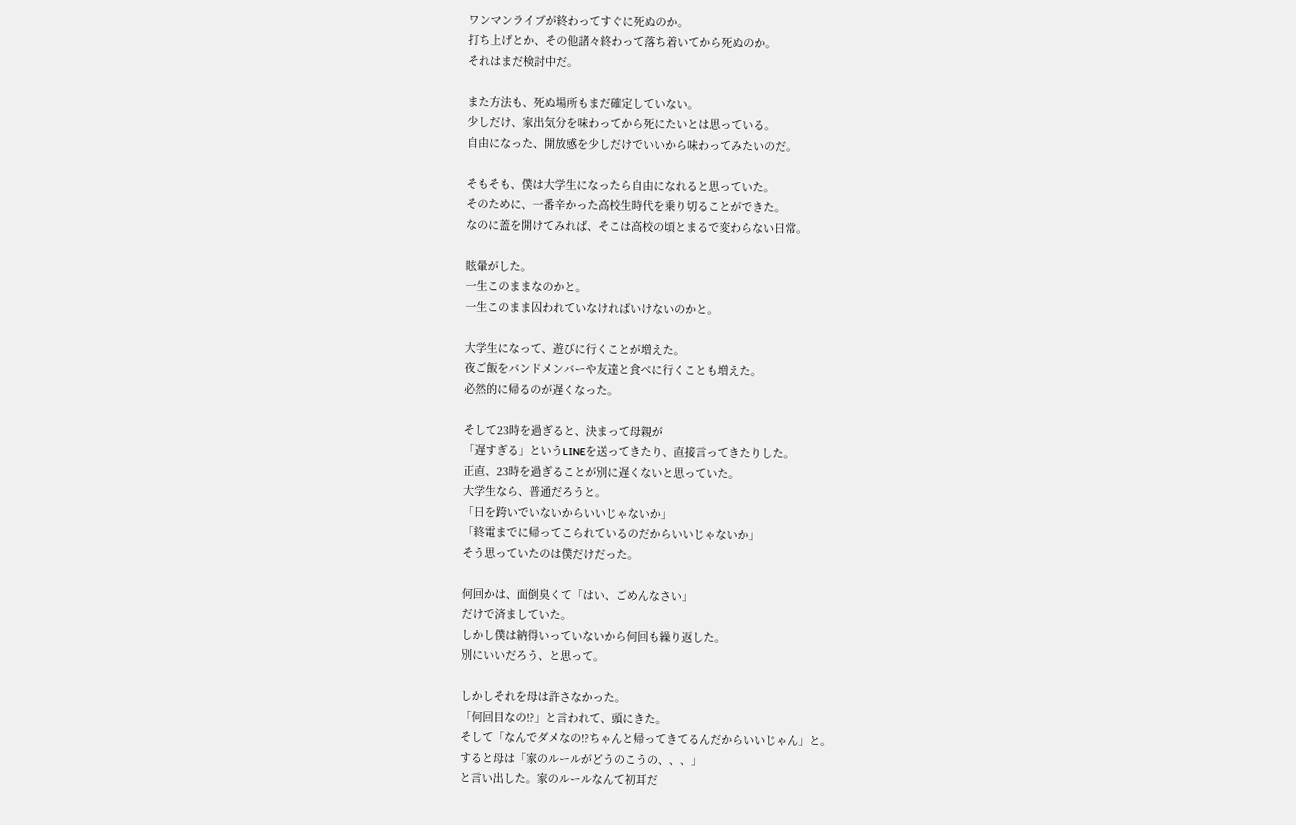ワンマンライブが終わってすぐに死ぬのか。
打ち上げとか、その他諸々終わって落ち着いてから死ぬのか。
それはまだ検討中だ。

また方法も、死ぬ場所もまだ確定していない。
少しだけ、家出気分を味わってから死にたいとは思っている。
自由になった、開放感を少しだけでいいから味わってみたいのだ。

そもそも、僕は大学生になったら自由になれると思っていた。
そのために、一番辛かった高校生時代を乗り切ることができた。
なのに蓋を開けてみれば、そこは高校の頃とまるで変わらない日常。

眩暈がした。
一生このままなのかと。
一生このまま囚われていなければいけないのかと。

大学生になって、遊びに行くことが増えた。
夜ご飯をバンドメンバーや友達と食べに行くことも増えた。
必然的に帰るのが遅くなった。

そして23時を過ぎると、決まって母親が
「遅すぎる」というLINEを送ってきたり、直接言ってきたりした。
正直、23時を過ぎることが別に遅くないと思っていた。
大学生なら、普通だろうと。
「日を跨いでいないからいいじゃないか」
「終電までに帰ってこられているのだからいいじゃないか」
そう思っていたのは僕だけだった。

何回かは、面倒臭くて「はい、ごめんなさい」
だけで済ましていた。
しかし僕は納得いっていないから何回も繰り返した。
別にいいだろう、と思って。

しかしそれを母は許さなかった。
「何回目なの!?」と言われて、頭にきた。
そして「なんでダメなの!?ちゃんと帰ってきてるんだからいいじゃん」と。
すると母は「家のルールがどうのこうの、、、」
と言い出した。家のルールなんて初耳だ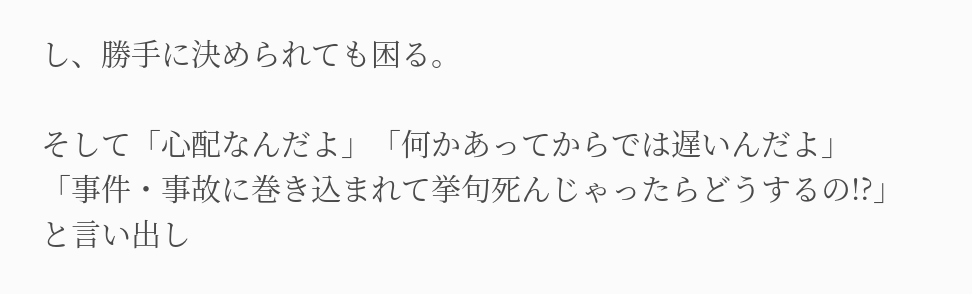し、勝手に決められても困る。

そして「心配なんだよ」「何かあってからでは遅いんだよ」
「事件・事故に巻き込まれて挙句死んじゃったらどうするの!?」
と言い出し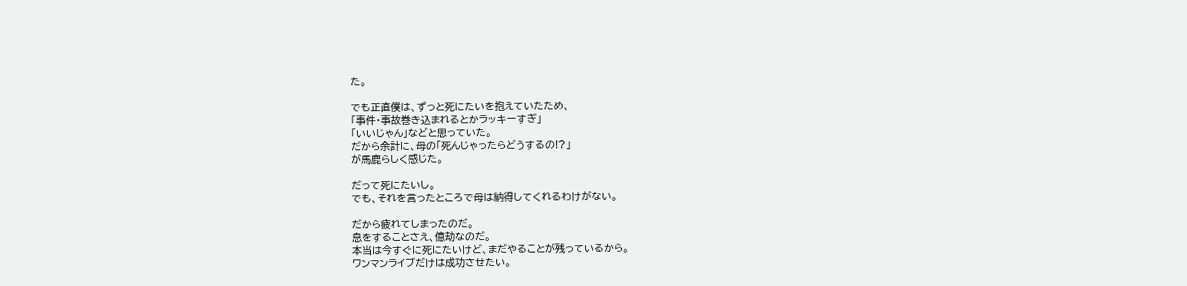た。

でも正直僕は、ずっと死にたいを抱えていたため、
「事件・事故巻き込まれるとかラッキーすぎ」
「いいじゃん」などと思っていた。
だから余計に、母の「死んじゃったらどうするの!?」
が馬鹿らしく感じた。

だって死にたいし。
でも、それを言ったところで母は納得してくれるわけがない。

だから疲れてしまったのだ。
息をすることさえ、億劫なのだ。
本当は今すぐに死にたいけど、まだやることが残っているから。
ワンマンライブだけは成功させたい。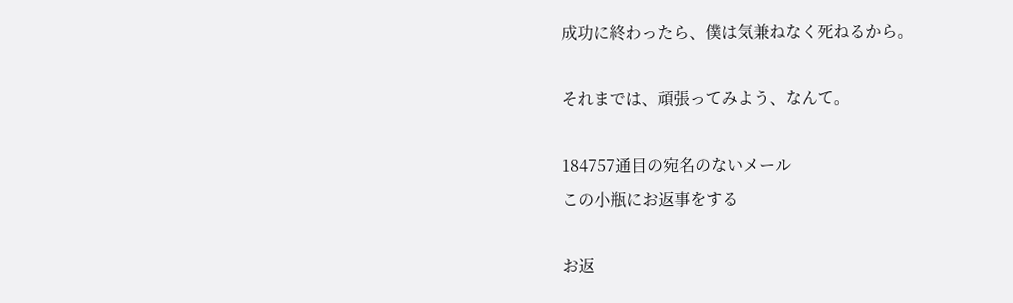成功に終わったら、僕は気兼ねなく死ねるから。

それまでは、頑張ってみよう、なんて。

184757通目の宛名のないメール
この小瓶にお返事をする

お返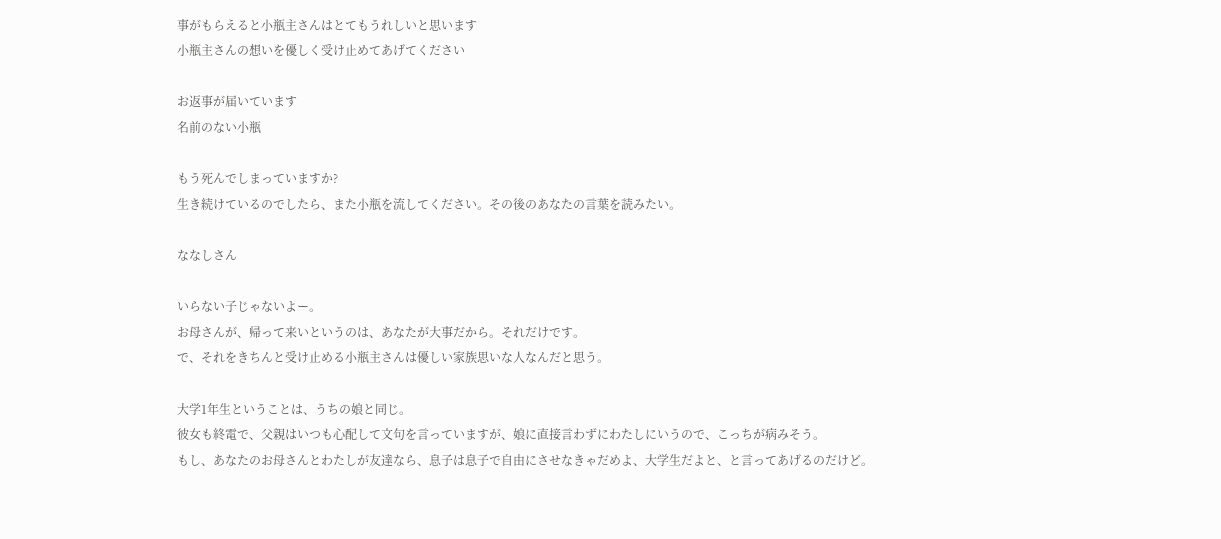事がもらえると小瓶主さんはとてもうれしいと思います
小瓶主さんの想いを優しく受け止めてあげてください

お返事が届いています
名前のない小瓶

もう死んでしまっていますか?
生き続けているのでしたら、また小瓶を流してください。その後のあなたの言葉を読みたい。

ななしさん

いらない子じゃないよー。
お母さんが、帰って来いというのは、あなたが大事だから。それだけです。
で、それをきちんと受け止める小瓶主さんは優しい家族思いな人なんだと思う。

大学1年生ということは、うちの娘と同じ。
彼女も終電で、父親はいつも心配して文句を言っていますが、娘に直接言わずにわたしにいうので、こっちが病みそう。
もし、あなたのお母さんとわたしが友達なら、息子は息子で自由にさせなきゃだめよ、大学生だよと、と言ってあげるのだけど。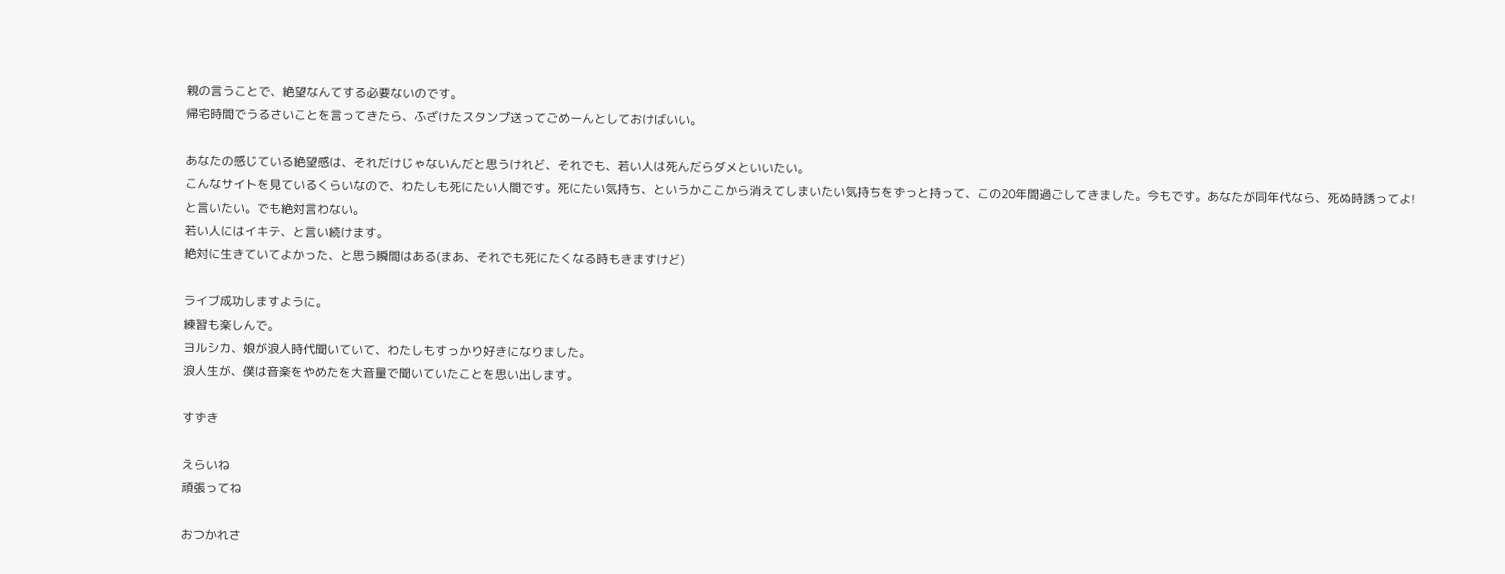親の言うことで、絶望なんてする必要ないのです。
帰宅時間でうるさいことを言ってきたら、ふざけたスタンプ送ってごめーんとしておけばいい。

あなたの感じている絶望感は、それだけじゃないんだと思うけれど、それでも、若い人は死んだらダメといいたい。
こんなサイトを見ているくらいなので、わたしも死にたい人間です。死にたい気持ち、というかここから消えてしまいたい気持ちをずっと持って、この20年間過ごしてきました。今もです。あなたが同年代なら、死ぬ時誘ってよ!と言いたい。でも絶対言わない。
若い人にはイキテ、と言い続けます。
絶対に生きていてよかった、と思う瞬間はある(まあ、それでも死にたくなる時もきますけど)

ライブ成功しますように。
練習も楽しんで。
ヨルシカ、娘が浪人時代聞いていて、わたしもすっかり好きになりました。
浪人生が、僕は音楽をやめたを大音量で聞いていたことを思い出します。

すずき

えらいね
頑張ってね

おつかれさ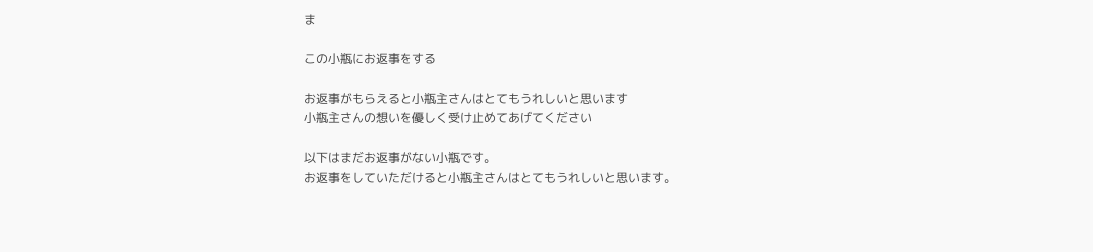ま

この小瓶にお返事をする

お返事がもらえると小瓶主さんはとてもうれしいと思います
小瓶主さんの想いを優しく受け止めてあげてください

以下はまだお返事がない小瓶です。
お返事をしていただけると小瓶主さんはとてもうれしいと思います。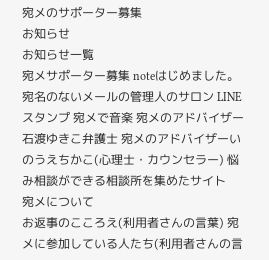宛メのサポーター募集
お知らせ
お知らせ一覧
宛メサポーター募集 noteはじめました。 宛名のないメールの管理人のサロン LINEスタンプ 宛メで音楽 宛メのアドバイザー石渡ゆきこ弁護士 宛メのアドバイザーいのうえちかこ(心理士・カウンセラー) 悩み相談ができる相談所を集めたサイト
宛メについて
お返事のこころえ(利用者さんの言葉) 宛メに参加している人たち(利用者さんの言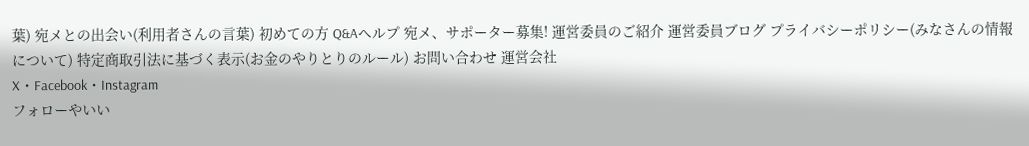葉) 宛メとの出会い(利用者さんの言葉) 初めての方 Q&Aヘルプ 宛メ、サポーター募集! 運営委員のご紹介 運営委員ブログ プライバシーポリシー(みなさんの情報について) 特定商取引法に基づく表示(お金のやりとりのルール) お問い合わせ 運営会社
X・Facebook・Instagram
フォローやいい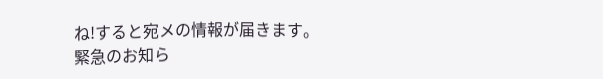ね!すると宛メの情報が届きます。
緊急のお知ら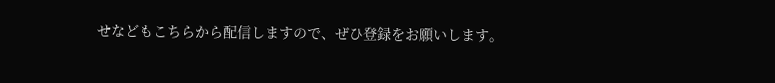せなどもこちらから配信しますので、ぜひ登録をお願いします。